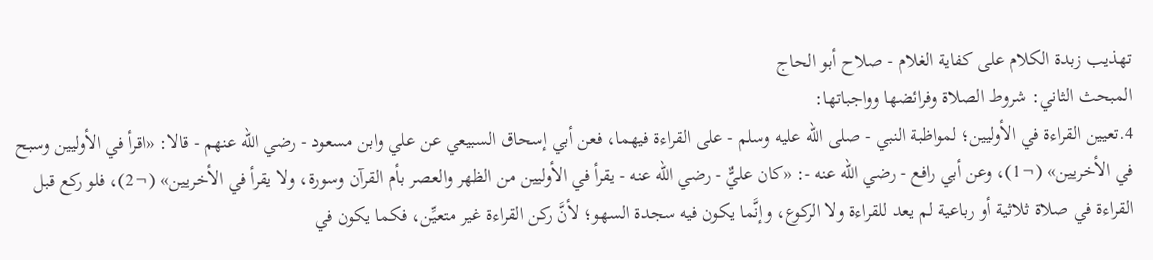تهذيب زبدة الكلام على كفاية الغلام - صلاح أبو الحاج
المبحث الثاني: شروط الصلاة وفرائضها وواجباتها:
4.تعيين القراءة في الأوليين؛ لمواظبة النبي - صلى الله عليه وسلم - على القراءة فيهما، فعن أبي إسحاق السبيعي عن علي وابن مسعود - رضي الله عنهم - قالا: «اقرأ في الأوليين وسبح في الأخريين» (¬1)، وعن أبي رافع - رضي الله عنه -: «كان عليٌّ - رضي الله عنه - يقرأ في الأوليين من الظهر والعصر بأم القرآن وسورة، ولا يقرأ في الأخريين» (¬2)، فلو ركع قبل القراءة في صلاة ثلاثية أو رباعية لم يعد للقراءة ولا الركوع، وإنَّما يكون فيه سجدة السهو؛ لأنَّ ركن القراءة غير متعيِّن، فكما يكون في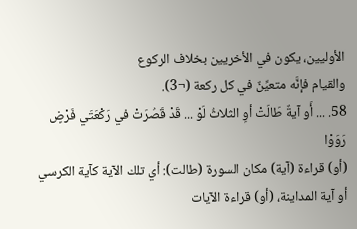الأوليين، يكون في الأخريين بخلاف الركوع
والقيام فإنَّه متعيِّنٌ في كل ركعة (¬3).
58. ... أَو آيةٌ طَالَتْ أوِ الثلاثُ لَوْ ... قَدْ قَصُرَتْ في رَكْعَتَي فَرْضٍ رَوَوْا
(أو) قراءة (آية) مكان السورة (طالت): أي تلك الآية كآية الكرسي أو آية المداينة، (أو) قراءة الآيات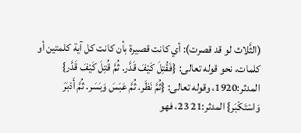(الثَّلاث لو قد قصرت): أي كانت قصيرة بأن كانت كل آية كلمتين أو كلمات، نحو قوله تعالى: {فَقُتِلَ كَيْفَ قَدَّر. ثُمَّ قُتِلَ كَيْفَ قَدَّر} المدثر:1920، وقوله تعالى: {ثُمَّ نَظَر. ثُمَّ عَبَسَ وَبَسَر. ثُمَّ أَدْبَرَ وَاسْتَكْبَر} المدثر:21 23، فهو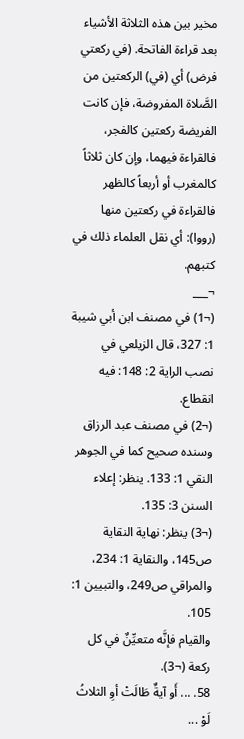مخير بين هذه الثلاثة الأشياء بعد قراءة الفاتحة. (في ركعتي فرض) أي (في) الركعتين من الصَّلاة المفروضة، فإن كانت الفريضة ركعتين كالفجر، فالقراءة فيهما، وإن كان ثلاثاً كالمغرب أو أربعاً كالظهر فالقراءة في ركعتين منها (رووا): أي نقل العلماء ذلك في كتبهم.
¬___
(¬1) في مصنف ابن أبي شيبة 1: 327، قال الزيلعي في نصب الراية 2: 148: فيه انقطاع.
(¬2) في مصنف عبد الرزاق وسنده صحيح كما في الجوهر النقي 1: 133. ينظر: إعلاء السنن 3: 135.
(¬3) ينظر: نهاية النقاية ص145، والنقاية 1: 234، والمراقي ص249، والتبيين 1: 105.
والقيام فإنَّه متعيِّنٌ في كل ركعة (¬3).
58. ... أَو آيةٌ طَالَتْ أوِ الثلاثُ لَوْ ...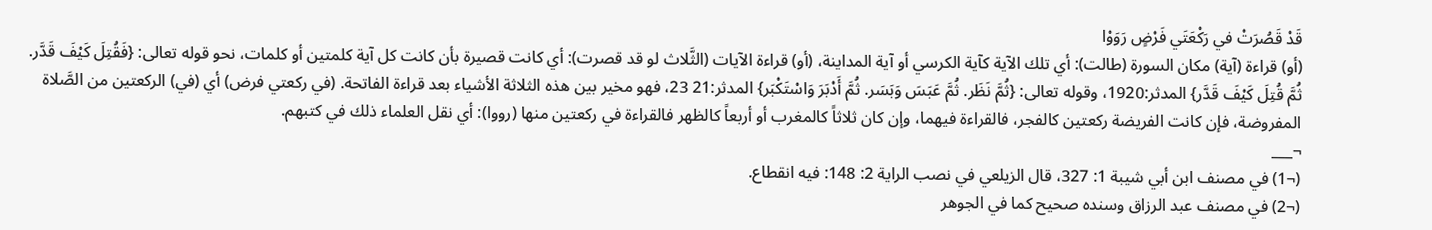قَدْ قَصُرَتْ في رَكْعَتَي فَرْضٍ رَوَوْا
(أو) قراءة (آية) مكان السورة (طالت): أي تلك الآية كآية الكرسي أو آية المداينة، (أو) قراءة الآيات (الثَّلاث لو قد قصرت): أي كانت قصيرة بأن كانت كل آية كلمتين أو كلمات، نحو قوله تعالى: {فَقُتِلَ كَيْفَ قَدَّر. ثُمَّ قُتِلَ كَيْفَ قَدَّر} المدثر:1920، وقوله تعالى: {ثُمَّ نَظَر. ثُمَّ عَبَسَ وَبَسَر. ثُمَّ أَدْبَرَ وَاسْتَكْبَر} المدثر:21 23، فهو مخير بين هذه الثلاثة الأشياء بعد قراءة الفاتحة. (في ركعتي فرض) أي (في) الركعتين من الصَّلاة المفروضة، فإن كانت الفريضة ركعتين كالفجر، فالقراءة فيهما، وإن كان ثلاثاً كالمغرب أو أربعاً كالظهر فالقراءة في ركعتين منها (رووا): أي نقل العلماء ذلك في كتبهم.
¬___
(¬1) في مصنف ابن أبي شيبة 1: 327، قال الزيلعي في نصب الراية 2: 148: فيه انقطاع.
(¬2) في مصنف عبد الرزاق وسنده صحيح كما في الجوهر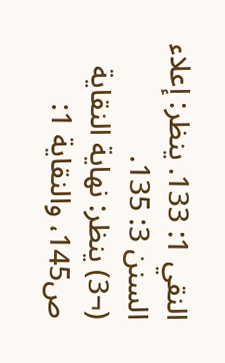النقي 1: 133. ينظر: إعلاء السنن 3: 135.
(¬3) ينظر: نهاية النقاية ص145، والنقاية 1: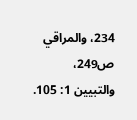234، والمراقي ص249، والتبيين 1: 105.